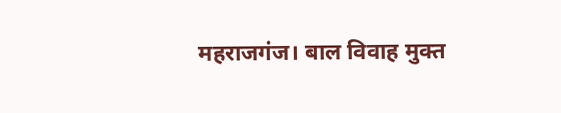महराजगंज। बाल विवाह मुक्त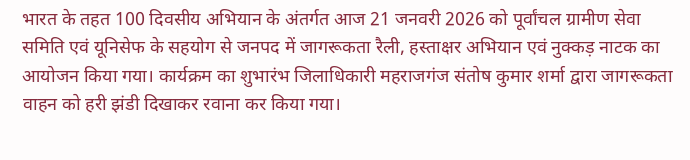भारत के तहत 100 दिवसीय अभियान के अंतर्गत आज 21 जनवरी 2026 को पूर्वांचल ग्रामीण सेवा समिति एवं यूनिसेफ के सहयोग से जनपद में जागरूकता रैली, हस्ताक्षर अभियान एवं नुक्कड़ नाटक का आयोजन किया गया। कार्यक्रम का शुभारंभ जिलाधिकारी महराजगंज संतोष कुमार शर्मा द्वारा जागरूकता वाहन को हरी झंडी दिखाकर रवाना कर किया गया।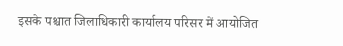इसके पश्चात जिलाधिकारी कार्यालय परिसर में आयोजित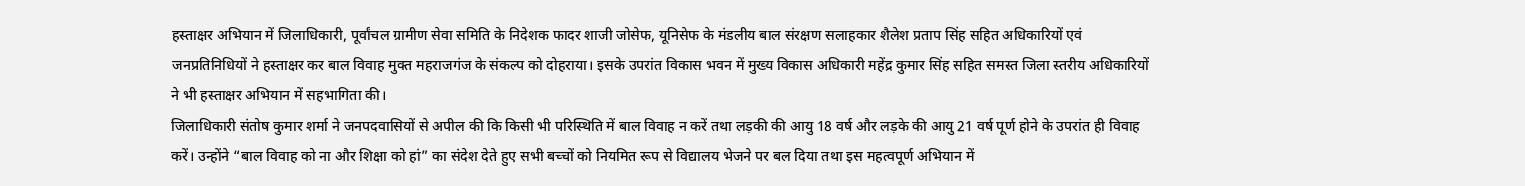हस्ताक्षर अभियान में जिलाधिकारी, पूर्वांचल ग्रामीण सेवा समिति के निदेशक फादर शाजी जोसेफ, यूनिसेफ के मंडलीय बाल संरक्षण सलाहकार शैलेश प्रताप सिंह सहित अधिकारियों एवं जनप्रतिनिधियों ने हस्ताक्षर कर बाल विवाह मुक्त महराजगंज के संकल्प को दोहराया। इसके उपरांत विकास भवन में मुख्य विकास अधिकारी महेंद्र कुमार सिंह सहित समस्त जिला स्तरीय अधिकारियों ने भी हस्ताक्षर अभियान में सहभागिता की।
जिलाधिकारी संतोष कुमार शर्मा ने जनपदवासियों से अपील की कि किसी भी परिस्थिति में बाल विवाह न करें तथा लड़की की आयु 18 वर्ष और लड़के की आयु 21 वर्ष पूर्ण होने के उपरांत ही विवाह करें। उन्होंने “बाल विवाह को ना और शिक्षा को हां” का संदेश देते हुए सभी बच्चों को नियमित रूप से विद्यालय भेजने पर बल दिया तथा इस महत्वपूर्ण अभियान में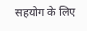सहयोग के लिए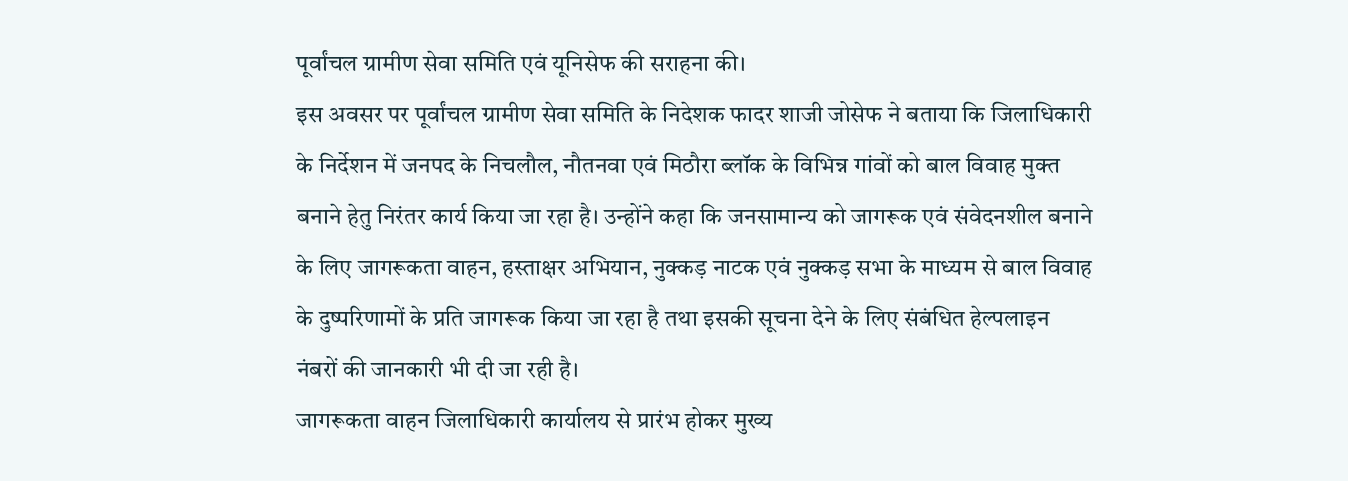पूर्वांचल ग्रामीण सेवा समिति एवं यूनिसेफ की सराहना की।
इस अवसर पर पूर्वांचल ग्रामीण सेवा समिति के निदेशक फादर शाजी जोसेफ ने बताया कि जिलाधिकारी के निर्देशन में जनपद के निचलौल, नौतनवा एवं मिठौरा ब्लॉक के विभिन्न गांवों को बाल विवाह मुक्त बनाने हेतु निरंतर कार्य किया जा रहा है। उन्होंने कहा कि जनसामान्य को जागरूक एवं संवेदनशील बनाने के लिए जागरूकता वाहन, हस्ताक्षर अभियान, नुक्कड़ नाटक एवं नुक्कड़ सभा के माध्यम से बाल विवाह के दुष्परिणामों के प्रति जागरूक किया जा रहा है तथा इसकी सूचना देने के लिए संबंधित हेल्पलाइन नंबरों की जानकारी भी दी जा रही है।
जागरूकता वाहन जिलाधिकारी कार्यालय से प्रारंभ होकर मुख्य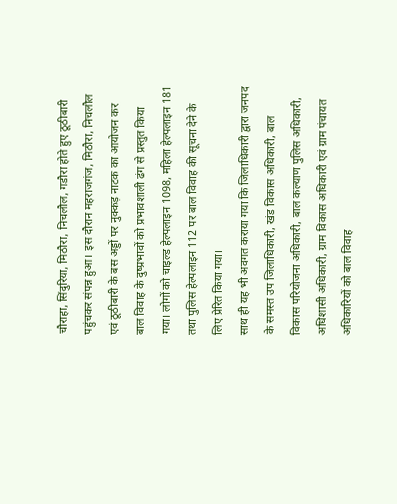चौराहा, सिंदुरिया, मिठौरा, निचलौल, गडौरा होते हुए ठूठीबारी पहुंचकर संपन्न हुआ। इस दौरान महराजगंज, मिठौरा, निचलौल एवं ठूठीबारी के बस अड्डों पर नुक्कड़ नाटक का आयोजन कर बाल विवाह के दुष्प्रभावों को प्रभावशाली ढंग से प्रस्तुत किया गया। लोगों को चाइल्ड हेल्पलाइन 1098, महिला हेल्पलाइन 181 तथा पुलिस हेल्पलाइन 112 पर बाल विवाह की सूचना देने के लिए प्रेरित किया गया।
साथ ही यह भी अवगत कराया गया कि जिलाधिकारी द्वारा जनपद के समस्त उप जिलाधिकारी, खंड विकास अधिकारी, बाल विकास परियोजना अधिकारी, बाल कल्याण पुलिस अधिकारी, अधिशासी अधिकारी, ग्राम विकास अधिकारी एवं ग्राम पंचायत अधिकारियों को बाल विवाह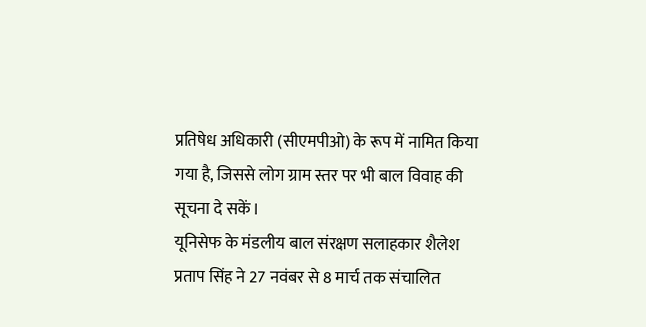प्रतिषेध अधिकारी (सीएमपीओ) के रूप में नामित किया गया है, जिससे लोग ग्राम स्तर पर भी बाल विवाह की सूचना दे सकें।
यूनिसेफ के मंडलीय बाल संरक्षण सलाहकार शैलेश प्रताप सिंह ने 27 नवंबर से 8 मार्च तक संचालित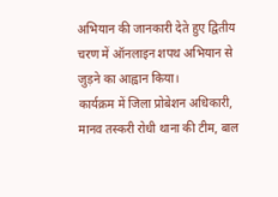अभियान की जानकारी देते हुए द्वितीय चरण में ऑनलाइन शपथ अभियान से जुड़ने का आह्वान किया।
कार्यक्रम में जिला प्रोबेशन अधिकारी, मानव तस्करी रोधी थाना की टीम, बाल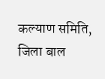कल्याण समिति, जिला बाल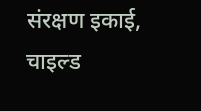संरक्षण इकाई, चाइल्ड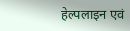हेल्पलाइन एवं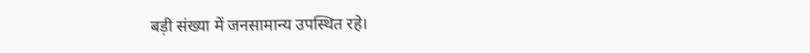बड़ी संख्या में जनसामान्य उपस्थित रहे।